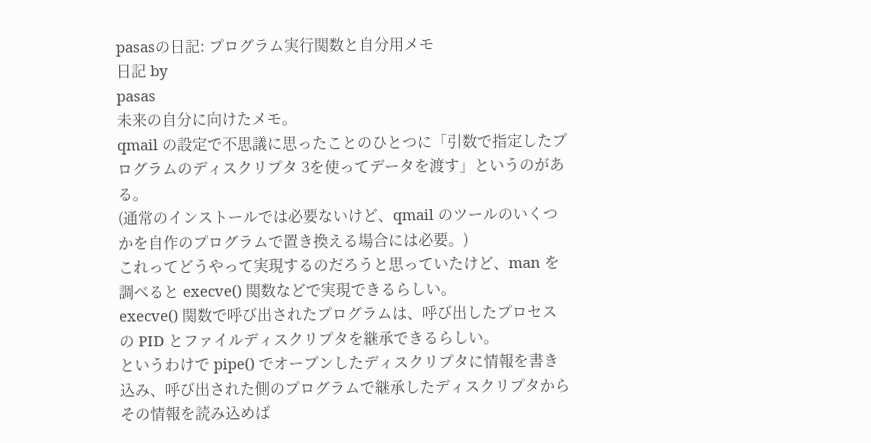pasasの日記: プログラム実行関数と自分用メモ
日記 by
pasas
未来の自分に向けたメモ。
qmail の設定で不思議に思ったことのひとつに「引数で指定したプログラムのディスクリプタ 3を使ってデータを渡す」というのがある。
(通常のインストールでは必要ないけど、qmail のツールのいくつかを自作のプログラムで置き換える場合には必要。)
これってどうやって実現するのだろうと思っていたけど、man を調べると execve() 関数などで実現できるらしい。
execve() 関数で呼び出されたプログラムは、呼び出したプロセスの PID とファイルディスクリプタを継承できるらしい。
というわけで pipe() でオープンしたディスクリプタに情報を書き込み、呼び出された側のプログラムで継承したディスクリプタからその情報を読み込めば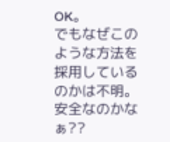OK。
でもなぜこのような方法を採用しているのかは不明。
安全なのかなぁ??